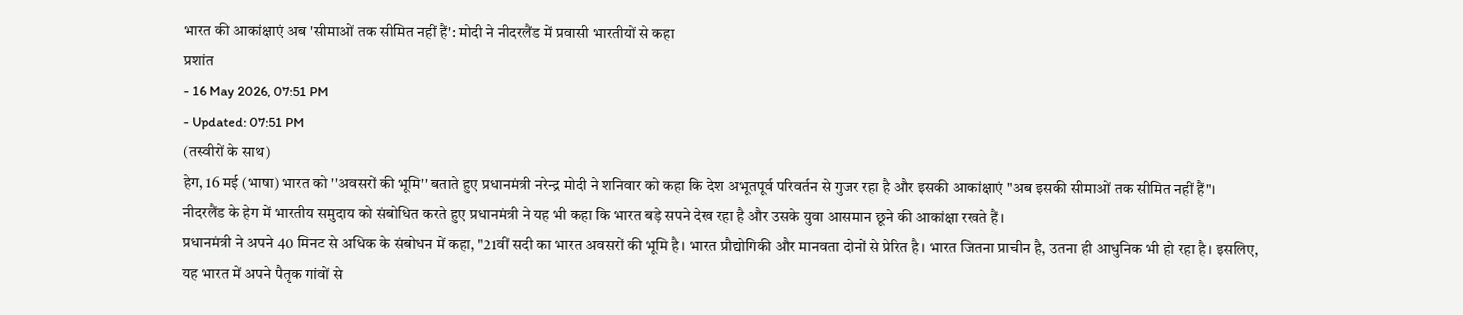भारत की आकांक्षाएं अब 'सीमाओं तक सीमित नहीं हैं': मोदी ने नीदरलैंड में प्रवासी भारतीयों से कहा
प्रशांत
- 16 May 2026, 07:51 PM
- Updated: 07:51 PM
(तस्वीरों के साथ)
हेग, 16 मई (भाषा) भारत को ''अवसरों की भूमि'' बताते हुए प्रधानमंत्री नरेन्द्र मोदी ने शनिवार को कहा कि देश अभूतपूर्व परिवर्तन से गुजर रहा है और इसकी आकांक्षाएं "अब इसकी सीमाओं तक सीमित नहीं हैं"।
नीदरलैंड के हेग में भारतीय समुदाय को संबोधित करते हुए प्रधानमंत्री ने यह भी कहा कि भारत बड़े सपने देख रहा है और उसके युवा आसमान छूने की आकांक्षा रखते हैं।
प्रधानमंत्री ने अपने 40 मिनट से अधिक के संबोधन में कहा, "21वीं सदी का भारत अवसरों की भूमि है। भारत प्रौद्योगिकी और मानवता दोनों से प्रेरित है। भारत जितना प्राचीन है, उतना ही आधुनिक भी हो रहा है। इसलिए, यह भारत में अपने पैतृक गांवों से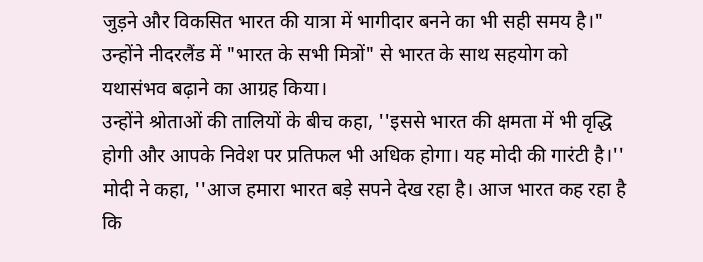जुड़ने और विकसित भारत की यात्रा में भागीदार बनने का भी सही समय है।"
उन्होंने नीदरलैंड में "भारत के सभी मित्रों" से भारत के साथ सहयोग को यथासंभव बढ़ाने का आग्रह किया।
उन्होंने श्रोताओं की तालियों के बीच कहा, ''इससे भारत की क्षमता में भी वृद्धि होगी और आपके निवेश पर प्रतिफल भी अधिक होगा। यह मोदी की गारंटी है।''
मोदी ने कहा, ''आज हमारा भारत बड़े सपने देख रहा है। आज भारत कह रहा है कि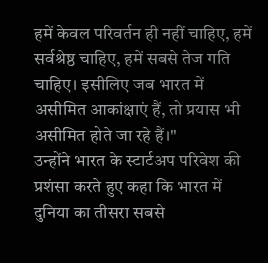हमें केवल परिवर्तन ही नहीं चाहिए, हमें सर्वश्रेष्ठ चाहिए, हमें सबसे तेज गति चाहिए। इसीलिए जब भारत में असीमित आकांक्षाएं हैं, तो प्रयास भी असीमित होते जा रहे हैं।''
उन्होंने भारत के स्टार्टअप परिवेश की प्रशंसा करते हुए कहा कि भारत में दुनिया का तीसरा सबसे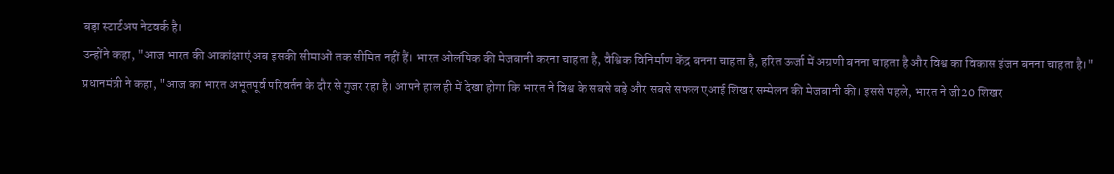बड़ा स्टार्टअप नेटवर्क है।
उन्होंने कहा, "आज भारत की आकांक्षाएं अब इसकी सीमाओं तक सीमित नहीं हैं। भारत ओलंपिक की मेजबानी करना चाहता है, वैश्विक विनिर्माण केंद्र बनना चाहता है, हरित ऊर्जा में अग्रणी बनना चाहता है और विश्व का विकास इंजन बनना चाहता है।"
प्रधानमंत्री ने कहा, "आज का भारत अभूतपूर्व परिवर्तन के दौर से गुजर रहा है। आपने हाल ही में देखा होगा कि भारत ने विश्व के सबसे बड़े और सबसे सफल एआई शिखर सम्मेलन की मेजबानी की। इससे पहले, भारत ने जी20 शिखर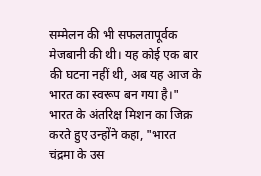सम्मेलन की भी सफलतापूर्वक मेजबानी की थी। यह कोई एक बार की घटना नहीं थी, अब यह आज के भारत का स्वरूप बन गया है।"
भारत के अंतरिक्ष मिशन का जिक्र करते हुए उन्होंने कहा, "भारत चंद्रमा के उस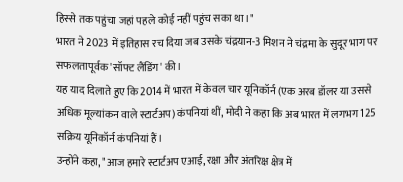हिस्से तक पहुंचा जहां पहले कोई नहीं पहुंच सका था।"
भारत ने 2023 में इतिहास रच दिया जब उसके चंद्रयान-3 मिशन ने चंद्रमा के सुदूर भाग पर सफलतापूर्वक 'सॉफ्ट लैंडिंग' की।
यह याद दिलाते हुए कि 2014 में भारत में केवल चार यूनिकॉर्न (एक अरब डॉलर या उससे अधिक मूल्यांकन वाले स्टार्टअप) कंपनियां थीं, मोदी ने कहा कि अब भारत में लगभग 125 सक्रिय यूनिकॉर्न कंपनियां हैं।
उन्होंने कहा, "आज हमारे स्टार्टअप एआई, रक्षा और अंतरिक्ष क्षेत्र में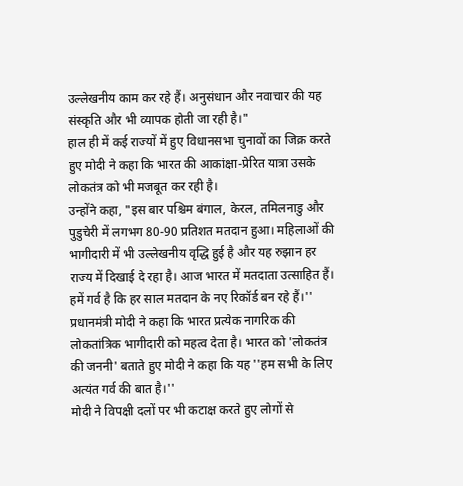उल्लेखनीय काम कर रहे हैं। अनुसंधान और नवाचार की यह संस्कृति और भी व्यापक होती जा रही है।"
हाल ही में कई राज्यों में हुए विधानसभा चुनावों का जिक्र करते हुए मोदी ने कहा कि भारत की आकांक्षा-प्रेरित यात्रा उसके लोकतंत्र को भी मजबूत कर रही है।
उन्होंने कहा, "इस बार पश्चिम बंगाल, केरल, तमिलनाडु और पुडुचेरी में लगभग 80-90 प्रतिशत मतदान हुआ। महिलाओं की भागीदारी में भी उल्लेखनीय वृद्धि हुई है और यह रुझान हर राज्य में दिखाई दे रहा है। आज भारत में मतदाता उत्साहित हैं। हमें गर्व है कि हर साल मतदान के नए रिकॉर्ड बन रहे हैं।''
प्रधानमंत्री मोदी ने कहा कि भारत प्रत्येक नागरिक की लोकतांत्रिक भागीदारी को महत्व देता है। भारत को 'लोकतंत्र की जननी' बताते हुए मोदी ने कहा कि यह ''हम सभी के लिए अत्यंत गर्व की बात है।''
मोदी ने विपक्षी दलों पर भी कटाक्ष करते हुए लोगों से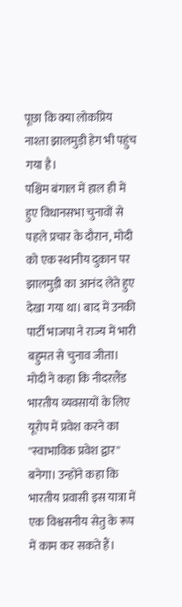पूछा कि क्या लोकप्रिय नाश्ता झालमुड़ी हेग भी पहुंच गया है।
पश्चिम बंगाल में हाल ही में हुए विधानसभा चुनावों से पहले प्रचार के दौरान, मोदी को एक स्थानीय दुकान पर झालमुड़ी का आनंद लेते हुए देखा गया था। बाद में उनकी पार्टी भाजपा ने राज्य में भारी बहुमत से चुनाव जीता।
मोदी ने कहा कि नीदरलैंड भारतीय व्यवसायों के लिए यूरोप में प्रवेश करने का ''स्वाभाविक प्रवेश द्वार'' बनेगा। उन्होंने कहा कि भारतीय प्रवासी इस यात्रा में एक विश्वसनीय सेतु के रूप में काम कर सकते हैं।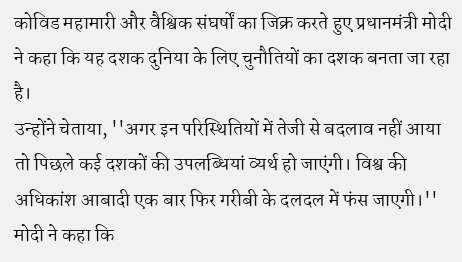कोविड महामारी और वैश्विक संघर्षों का जिक्र करते हुए प्रधानमंत्री मोदी ने कहा कि यह दशक दुनिया के लिए चुनौतियों का दशक बनता जा रहा है।
उन्होंने चेताया, ''अगर इन परिस्थितियों में तेजी से बदलाव नहीं आया तो पिछले कई दशकों की उपलब्धियां व्यर्थ हो जाएंगी। विश्व की अधिकांश आबादी एक बार फिर गरीबी के दलदल में फंस जाएगी।''
मोदी ने कहा कि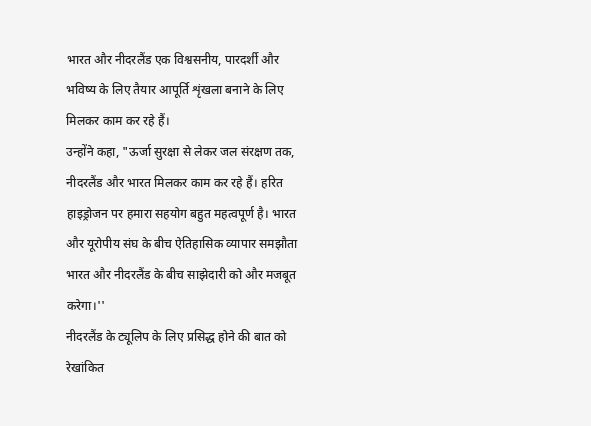भारत और नीदरलैंड एक विश्वसनीय, पारदर्शी और भविष्य के लिए तैयार आपूर्ति शृंखला बनाने के लिए मिलकर काम कर रहे हैं।
उन्होंने कहा, "ऊर्जा सुरक्षा से लेकर जल संरक्षण तक, नीदरलैंड और भारत मिलकर काम कर रहे हैं। हरित हाइड्रोजन पर हमारा सहयोग बहुत महत्वपूर्ण है। भारत और यूरोपीय संघ के बीच ऐतिहासिक व्यापार समझौता भारत और नीदरलैंड के बीच साझेदारी को और मजबूत करेगा।''
नीदरलैंड के ट्यूलिप के लिए प्रसिद्ध होने की बात को रेखांकित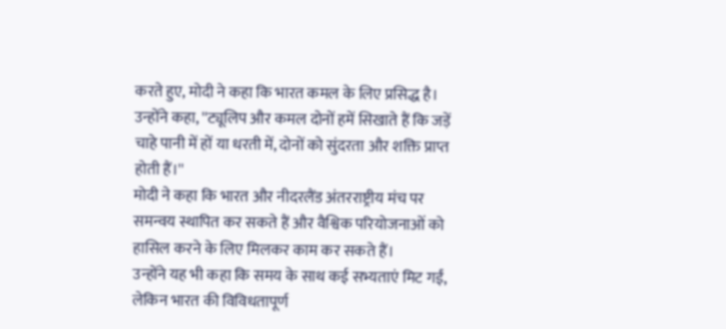करते हुए, मोदी ने कहा कि भारत कमल के लिए प्रसिद्ध है। उन्होंने कहा, ''ट्यूलिप और कमल दोनों हमें सिखाते हैं कि जड़ें चाहे पानी में हों या धरती में, दोनों को सुंदरता और शक्ति प्राप्त होती हैं।''
मोदी ने कहा कि भारत और नीदरलैंड अंतरराष्ट्रीय मंच पर समन्वय स्थापित कर सकते हैं और वैश्विक परियोजनाओं को हासिल करने के लिए मिलकर काम कर सकते हैं।
उन्होंने यह भी कहा कि समय के साथ कई सभ्यताएं मिट गईं, लेकिन भारत की विविधतापूर्ण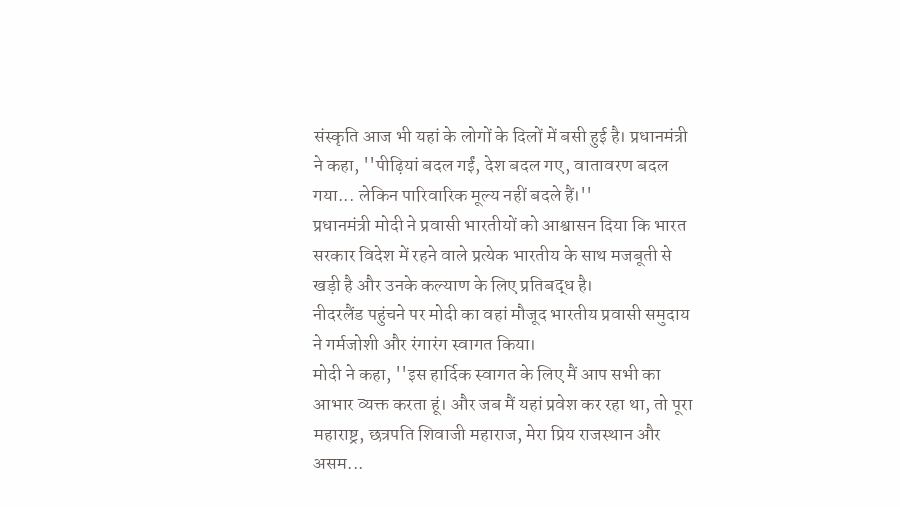संस्कृति आज भी यहां के लोगों के दिलों में बसी हुई है। प्रधानमंत्री ने कहा, ''पीढ़ियां बदल गईं, देश बदल गए, वातावरण बदल गया... लेकिन पारिवारिक मूल्य नहीं बदले हैं।''
प्रधानमंत्री मोदी ने प्रवासी भारतीयों को आश्वासन दिया कि भारत सरकार विदेश में रहने वाले प्रत्येक भारतीय के साथ मजबूती से खड़ी है और उनके कल्याण के लिए प्रतिबद्ध है।
नीदरलैंड पहुंचने पर मोदी का वहां मौजूद भारतीय प्रवासी समुदाय ने गर्मजोशी और रंगारंग स्वागत किया।
मोदी ने कहा, ''इस हार्दिक स्वागत के लिए मैं आप सभी का आभार व्यक्त करता हूं। और जब मैं यहां प्रवेश कर रहा था, तो पूरा महाराष्ट्र, छत्रपति शिवाजी महाराज, मेरा प्रिय राजस्थान और असम...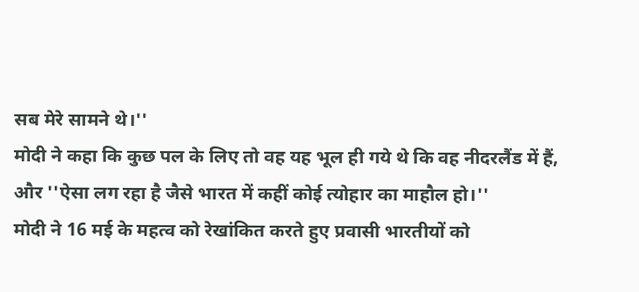सब मेरे सामने थे।''
मोदी ने कहा कि कुछ पल के लिए तो वह यह भूल ही गये थे कि वह नीदरलैंड में हैं, और ''ऐसा लग रहा है जैसे भारत में कहीं कोई त्योहार का माहौल हो।''
मोदी ने 16 मई के महत्व को रेखांकित करते हुए प्रवासी भारतीयों को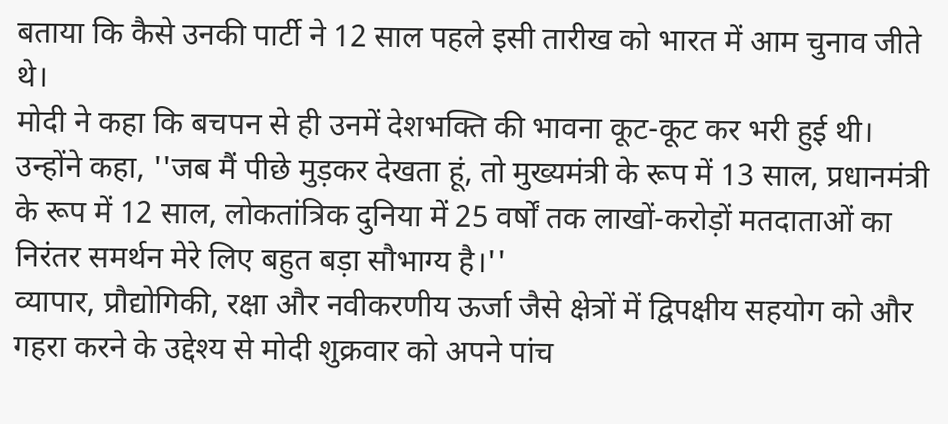बताया कि कैसे उनकी पार्टी ने 12 साल पहले इसी तारीख को भारत में आम चुनाव जीते थे।
मोदी ने कहा कि बचपन से ही उनमें देशभक्ति की भावना कूट-कूट कर भरी हुई थी। उन्होंने कहा, ''जब मैं पीछे मुड़कर देखता हूं, तो मुख्यमंत्री के रूप में 13 साल, प्रधानमंत्री के रूप में 12 साल, लोकतांत्रिक दुनिया में 25 वर्षों तक लाखों-करोड़ों मतदाताओं का निरंतर समर्थन मेरे लिए बहुत बड़ा सौभाग्य है।''
व्यापार, प्रौद्योगिकी, रक्षा और नवीकरणीय ऊर्जा जैसे क्षेत्रों में द्विपक्षीय सहयोग को और गहरा करने के उद्देश्य से मोदी शुक्रवार को अपने पांच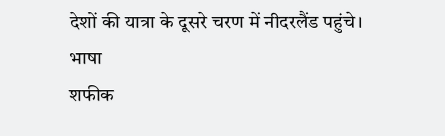देशों की यात्रा के दूसरे चरण में नीदरलैंड पहुंचे।
भाषा
शफीक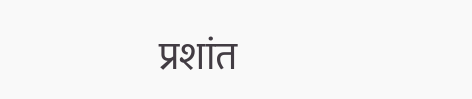प्रशांत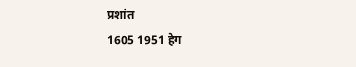प्रशांत
1605 1951 हेग